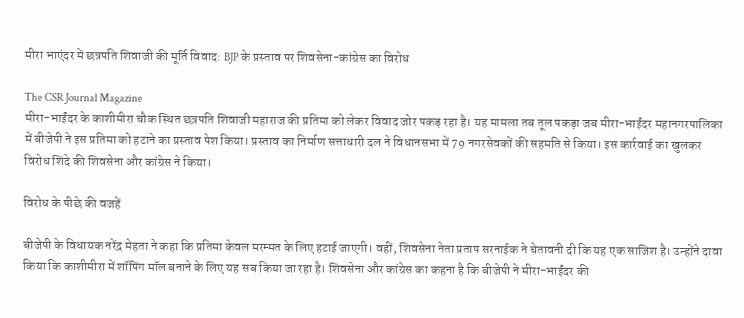मीरा भाएंदर में छत्रपति शिवाजी की मूर्ति विवाद: BJP के प्रस्ताव पर शिवसेना-कांग्रेस का विरोध

The CSR Journal Magazine
मीरा-भाईंदर के काशीमीरा चौक स्थित छत्रपति शिवाजी महाराज की प्रतिमा को लेकर विवाद जोर पकड़ रहा है। यह मामला तब तूल पकड़ा जब मीरा-भाईंदर महानगरपालिका में बीजेपी ने इस प्रतिमा को हटाने का प्रस्ताव पेश किया। प्रस्ताव का निर्माण सत्ताधारी दल ने विधानसभा में 79 नगरसेवकों की सहमति से किया। इस कार्रवाई का खुलकर विरोध शिंदे की शिवसेना और कांग्रेस ने किया।

विरोध के पीछे की वजहें

बीजेपी के विधायक नरेंद्र मेहता ने कहा कि प्रतिमा केवल मरम्मत के लिए हटाई जाएगी। वहीं, शिवसेना नेता प्रताप सरनाईक ने चेतावनी दी कि यह एक साजिश है। उन्होंने दावा किया कि काशीमीरा में शॉपिंग मॉल बनाने के लिए यह सब किया जा रहा है। शिवसेना और कांग्रेस का कहना है कि बीजेपी ने मीरा-भाईंदर की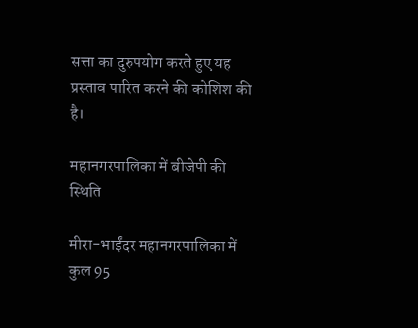सत्ता का दुरुपयोग करते हुए यह प्रस्ताव पारित करने की कोशिश की है।

महानगरपालिका में बीजेपी की स्थिति

मीरा-भाईंदर महानगरपालिका में कुल 95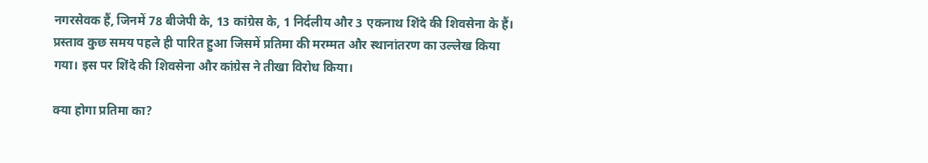नगरसेवक हैं, जिनमें 78 बीजेपी के, 13 कांग्रेस के, 1 निर्दलीय और 3 एकनाथ शिंदे की शिवसेना के हैं। प्रस्ताव कुछ समय पहले ही पारित हुआ जिसमें प्रतिमा की मरम्मत और स्थानांतरण का उल्लेख किया गया। इस पर शिंदे की शिवसेना और कांग्रेस ने तीखा विरोध किया।

क्या होगा प्रतिमा का?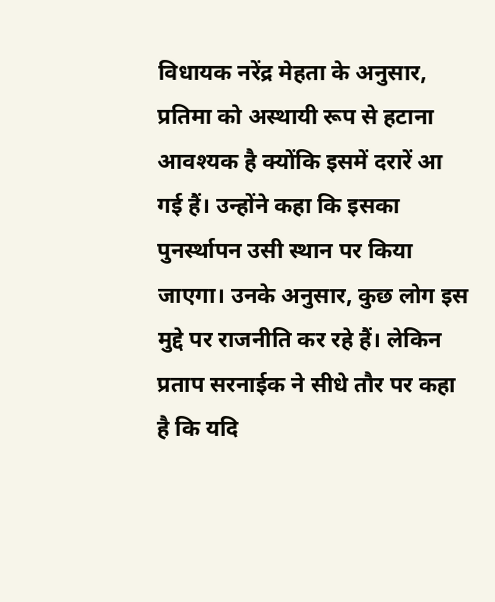विधायक नरेंद्र मेहता के अनुसार, प्रतिमा को अस्थायी रूप से हटाना आवश्यक है क्योंकि इसमें दरारें आ गई हैं। उन्होंने कहा कि इसका पुनर्स्थापन उसी स्थान पर किया जाएगा। उनके अनुसार, कुछ लोग इस मुद्दे पर राजनीति कर रहे हैं। लेकिन प्रताप सरनाईक ने सीधे तौर पर कहा है कि यदि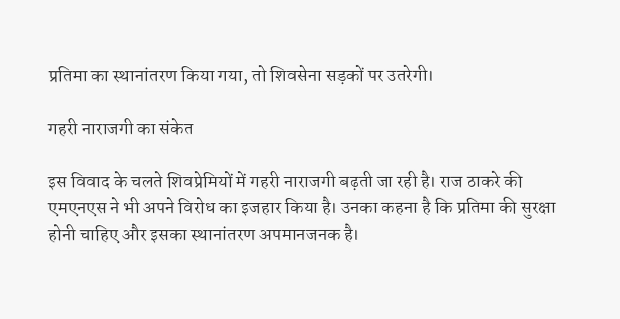प्रतिमा का स्थानांतरण किया गया, तो शिवसेना सड़कों पर उतरेगी।

गहरी नाराजगी का संकेत

इस विवाद के चलते शिवप्रेमियों में गहरी नाराजगी बढ़ती जा रही है। राज ठाकरे की एमएनएस ने भी अपने विरोध का इजहार किया है। उनका कहना है कि प्रतिमा की सुरक्षा होनी चाहिए और इसका स्थानांतरण अपमानजनक है।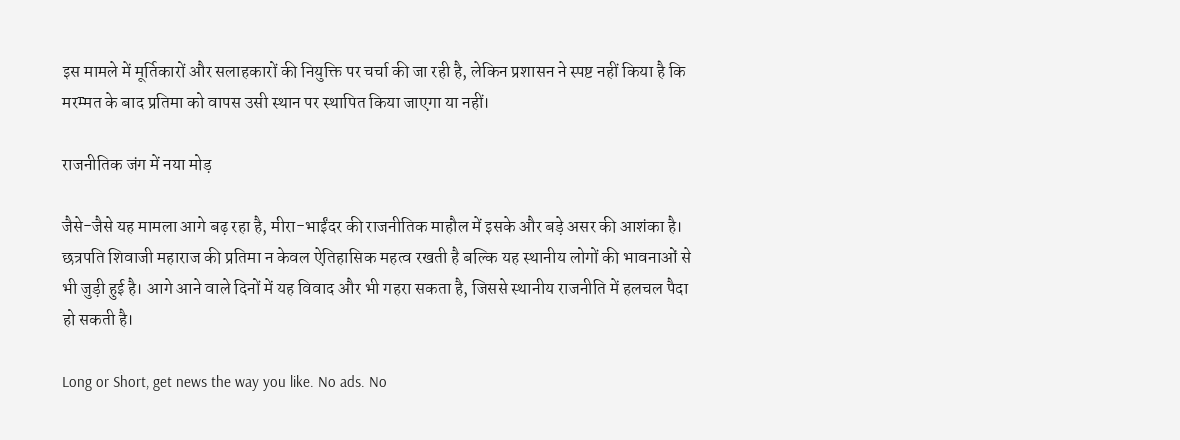इस मामले में मूर्तिकारों और सलाहकारों की नियुक्ति पर चर्चा की जा रही है, लेकिन प्रशासन ने स्पष्ट नहीं किया है कि मरम्मत के बाद प्रतिमा को वापस उसी स्थान पर स्थापित किया जाएगा या नहीं।

राजनीतिक जंग में नया मोड़

जैसे-जैसे यह मामला आगे बढ़ रहा है, मीरा-भाईंदर की राजनीतिक माहौल में इसके और बड़े असर की आशंका है। छत्रपति शिवाजी महाराज की प्रतिमा न केवल ऐतिहासिक महत्व रखती है बल्कि यह स्थानीय लोगों की भावनाओं से भी जुड़ी हुई है। आगे आने वाले दिनों में यह विवाद और भी गहरा सकता है, जिससे स्थानीय राजनीति में हलचल पैदा हो सकती है।

Long or Short, get news the way you like. No ads. No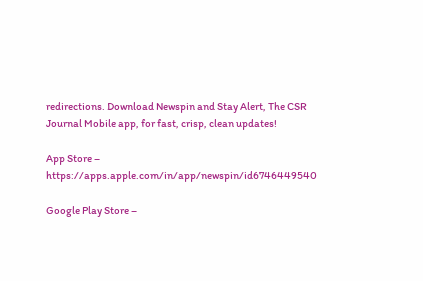redirections. Download Newspin and Stay Alert, The CSR Journal Mobile app, for fast, crisp, clean updates!

App Store –  https://apps.apple.com/in/app/newspin/id6746449540

Google Play Store –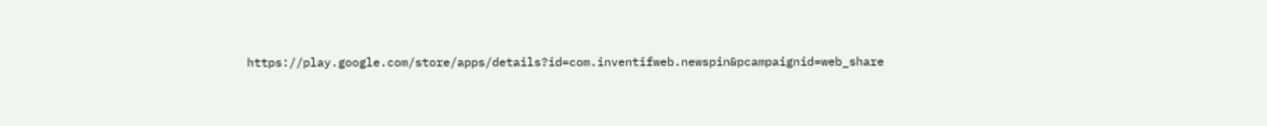https://play.google.com/store/apps/details?id=com.inventifweb.newspin&pcampaignid=web_share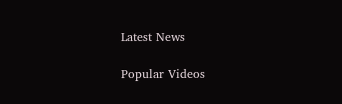Latest News

Popular Videos